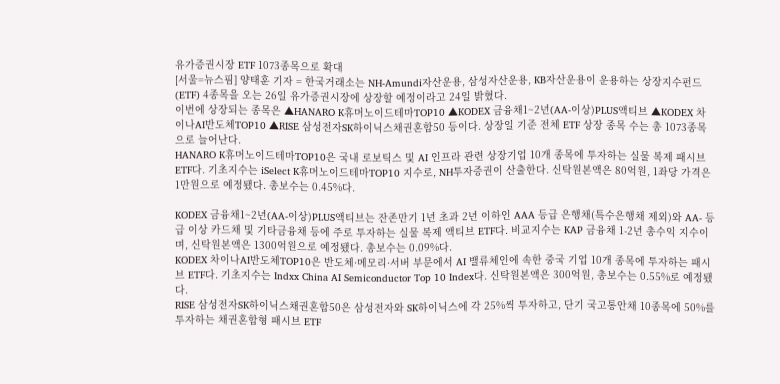유가증권시장 ETF 1073종목으로 확대
[서울=뉴스핌] 양태훈 기자 = 한국거래소는 NH-Amundi자산운용, 삼성자산운용, KB자산운용이 운용하는 상장지수펀드(ETF) 4종목을 오는 26일 유가증권시장에 상장할 예정이라고 24일 밝혔다.
이번에 상장되는 종목은 ▲HANARO K휴머노이드테마TOP10 ▲KODEX 금융채1~2년(AA-이상)PLUS액티브 ▲KODEX 차이나AI반도체TOP10 ▲RISE 삼성전자SK하이닉스채권혼합50 등이다. 상장일 기준 전체 ETF 상장 종목 수는 총 1073종목으로 늘어난다.
HANARO K휴머노이드테마TOP10은 국내 로보틱스 및 AI 인프라 관련 상장기업 10개 종목에 투자하는 실물 복제 패시브 ETF다. 기초지수는 iSelect K휴머노이드테마TOP10 지수로, NH투자증권이 산출한다. 신탁원본액은 80억원, 1좌당 가격은 1만원으로 예정됐다. 총보수는 0.45%다.

KODEX 금융채1~2년(AA-이상)PLUS액티브는 잔존만기 1년 초과 2년 이하인 AAA 등급 은행채(특수은행채 제외)와 AA- 등급 이상 카드채 및 기타금융채 등에 주로 투자하는 실물 복제 액티브 ETF다. 비교지수는 KAP 금융채 1-2년 총수익 지수이며, 신탁원본액은 1300억원으로 예정됐다. 총보수는 0.09%다.
KODEX 차이나AI반도체TOP10은 반도체·메모리·서버 부문에서 AI 밸류체인에 속한 중국 기업 10개 종목에 투자하는 패시브 ETF다. 기초지수는 Indxx China AI Semiconductor Top 10 Index다. 신탁원본액은 300억원, 총보수는 0.55%로 예정됐다.
RISE 삼성전자SK하이닉스채권혼합50은 삼성전자와 SK하이닉스에 각 25%씩 투자하고, 단기 국고통안채 10종목에 50%를 투자하는 채권혼합형 패시브 ETF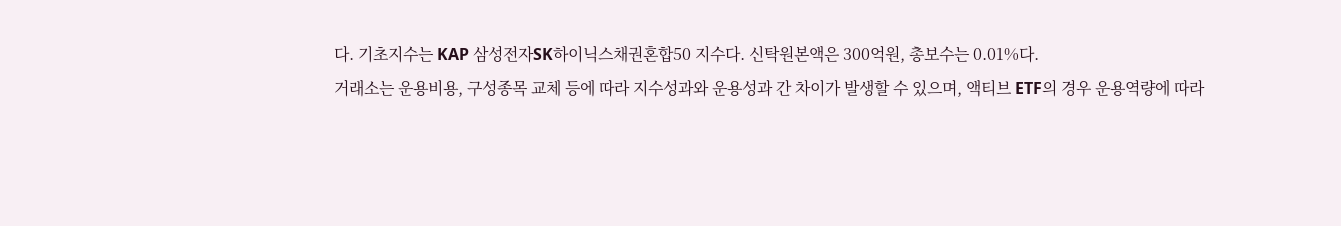다. 기초지수는 KAP 삼성전자SK하이닉스채권혼합50 지수다. 신탁원본액은 300억원, 총보수는 0.01%다.
거래소는 운용비용, 구성종목 교체 등에 따라 지수성과와 운용성과 간 차이가 발생할 수 있으며, 액티브 ETF의 경우 운용역량에 따라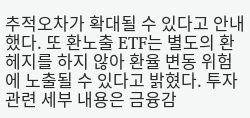추적오차가 확대될 수 있다고 안내했다. 또 환노출 ETF는 별도의 환헤지를 하지 않아 환율 변동 위험에 노출될 수 있다고 밝혔다. 투자 관련 세부 내용은 금융감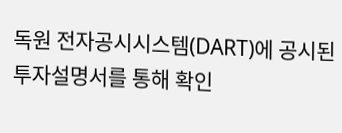독원 전자공시시스템(DART)에 공시된 투자설명서를 통해 확인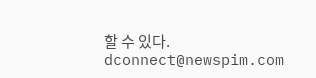할 수 있다.
dconnect@newspim.com